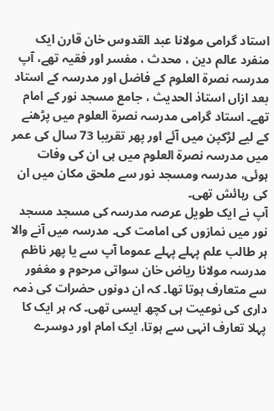استاد گرامی مولانا عبد القدوس خان قارن ایک منفرد عالم دین ، محدث ، مفسر اور فقیہ تھے، آپ مدرسہ نصرۃ العلوم کے فاضل اور مدرسہ کے استاد بعد ازاں استاذ الحدیث ، جامع مسجد نور کے امام تھے۔ استاد گرامی مدرسہ نصرۃ العلوم میں پڑھنے کے لیے لڑکپن میں آئے اور پھر تقریبا 73 سال کی عمر میں مدرسہ نصرۃ العلوم میں ہی ان کی وفات ہوئی، مدرسہ ومسجد نور سے ملحق مکان میں ان کی رہائش تھی۔
آپ نے ایک طویل عرصہ مدرسہ کی مسجد مسجد نور میں نمازوں کی امامت کی۔ مدرسہ میں آنے والا ہر طالب علم پہلے پہلے عموما آپ سے یا پھر ناظم مدرسہ مولانا ریاض خان سواتی مرحوم و مغفور سے متعارف ہوتا تھا۔ کہ ان دونوں حضرات کی ذمہ داری کی نوعیت ہی کچھ ایسی تھی۔ کہ ہر ایک کا پہلا تعارف انہی سے ہوتا، ایک امام اور دوسرے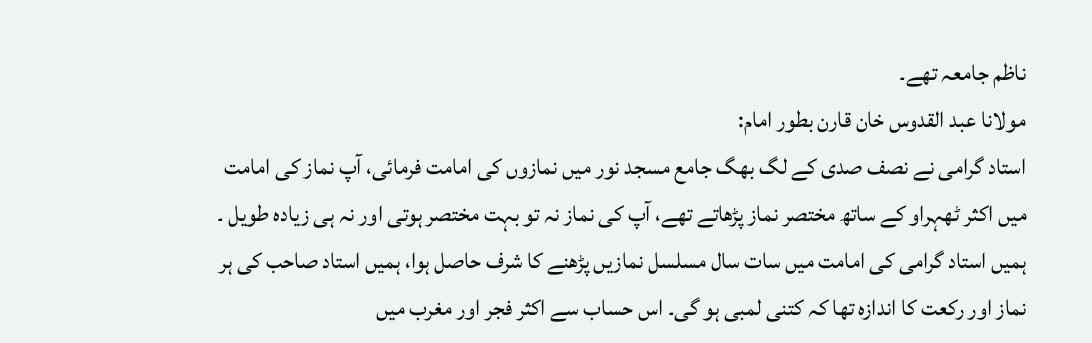ناظم جامعہ تھے۔
مولانا عبد القدوس خان قارن بطور امام:
استاد گرامی نے نصف صدی کے لگ بھگ جامع مسجد نور میں نمازوں کی امامت فرمائی، آپ نماز کی امامت میں اکثر ٹھہراو کے ساتھ مختصر نماز پڑھاتے تھے، آپ کی نماز نہ تو بہت مختصر ہوتی اور نہ ہی زیادہ طویل ۔
ہمیں استاد گرامی کی امامت میں سات سال مسلسل نمازیں پڑھنے کا شرف حاصل ہوا، ہمیں استاد صاحب کی ہر نماز اور رکعت کا اندازہ تھا کہ کتنی لمبی ہو گی۔ اس حساب سے اکثر فجر اور مغرب میں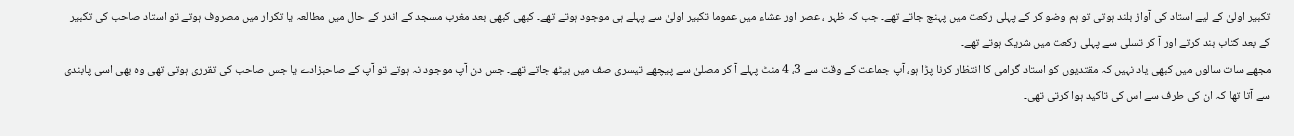تکبیر اولیٰ کے لیے استاد کی آواز بلند ہوتی تو ہم وضو کر کے پہلی رکعت میں پہنچ جاتے تھے۔ جب کہ ظہر ، عصر اور عشاء میں عموما تکبیر اولیٰ سے پہلے ہی موجود ہوتے تھے۔ کبھی کبھی بعد مغرب مسجد کے اندر کے حال میں مطالعہ یا تکرار میں مصروف ہوتے تو استاد صاحب کی تکبیر کے بعد کتاب بند کرتے اور آ کر تسلی سے پہلی رکعت میں شریک ہوتے تھے۔
مجھے سات سالوں میں کبھی یاد نہیں کہ مقتدیوں کو استاد گرامی کا انتظار کرنا پڑا ہو، آپ جماعت کے وقت سے 3، 4 منٹ پہلے آ کر مصلیٰ سے پیچھے تیسری صف میں بیٹھ جاتے تھے۔ جس دن آپ موجود نہ ہوتے تو آپ کے صاحبزادے یا جس صاحب کی تقرری ہوتی تھی وہ بھی اسی پابندی سے آتا تھا کہ ان کی طرف سے اس کی تاکید ہوا کرتی تھی۔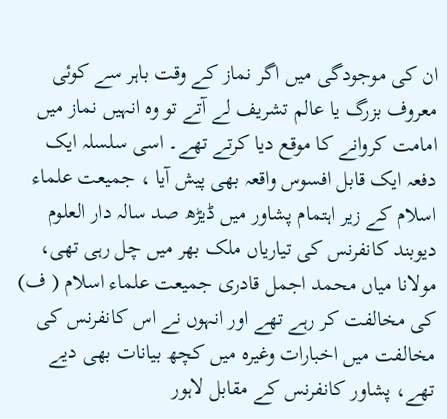ان کی موجودگی میں اگر نماز کے وقت باہر سے کوئی معروف بزرگ یا عالم تشریف لے آتے تو وہ انہیں نماز میں امامت کروانے کا موقع دیا کرتے تھے۔ اسی سلسلہ ایک دفعہ ایک قابل افسوس واقعہ بھی پیش آیا ، جمیعت علماء اسلام کے زیر اہتمام پشاور میں ڈیڑھ صد سالہ دار العلوم دیوبند کانفرنس کی تیاریاں ملک بھر میں چل رہی تھی، مولانا میاں محمد اجمل قادری جمیعت علماء اسلام ( ف) کی مخالفت کر رہے تھے اور انہوں نے اس کانفرنس کی مخالفت میں اخبارات وغیرہ میں کچھ بیانات بھی دیے تھے، پشاور کانفرنس کے مقابل لاہور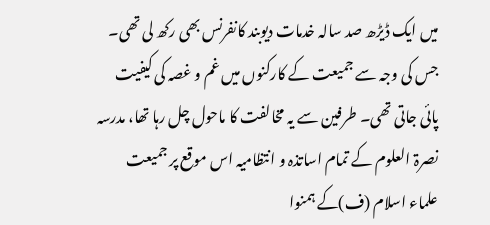میں ایک ڈیڑھ صد سالہ خدمات دیوبند کانفرنس بھی رکھ لی تھی۔ جس کی وجہ سے جمیعت کے کارکنوں میں غم و غصہ کی کیفیت پائی جاتی تھی۔ طرفین سے یہ مخالفت کا ماحول چل رہا تھا، مدرسہ نصرۃ العلوم کے تمام اساتذہ و انتظامیہ اس موقع پر جمیعت علماء اسلام (ف)کے ہمنوا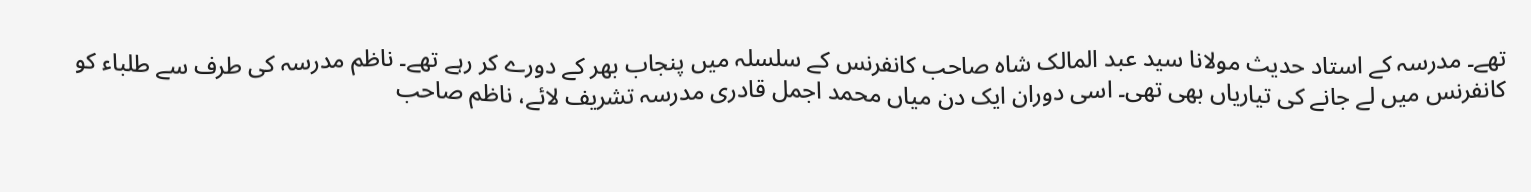تھے۔ مدرسہ کے استاد حدیث مولانا سید عبد المالک شاہ صاحب کانفرنس کے سلسلہ میں پنجاب بھر کے دورے کر رہے تھے۔ ناظم مدرسہ کی طرف سے طلباء کو کانفرنس میں لے جانے کی تیاریاں بھی تھی۔ اسی دوران ایک دن میاں محمد اجمل قادری مدرسہ تشریف لائے، ناظم صاحب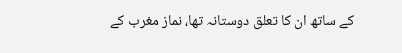کے ساتھ ان کا تعلق دوستانہ تھا، نماز مغرب کے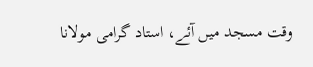وقت مسجد میں آئے، استاد گرامی مولانا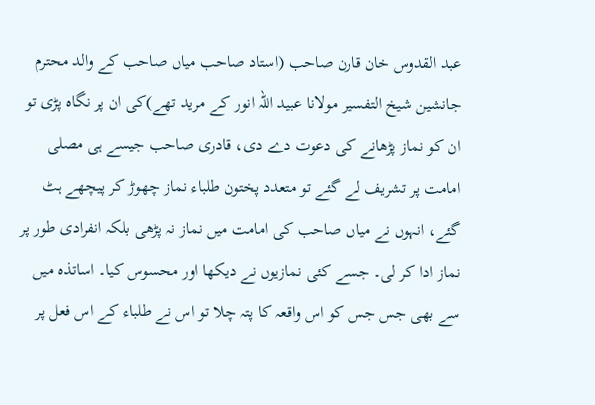عبد القدوس خان قارن صاحب (استاد صاحب میاں صاحب کے والد محترم جانشین شیخ التفسیر مولانا عبید اللہ انور کے مرید تھے)کی ان پر نگاہ پڑی تو ان کو نماز پڑھانے کی دعوت دے دی، قادری صاحب جیسے ہی مصلی امامت پر تشریف لے گئے تو متعدد پختون طلباء نماز چھوڑ کر پیچھے ہٹ گئے، انہوں نے میاں صاحب کی امامت میں نماز نہ پڑھی بلکہ انفرادی طور پر نماز ادا کر لی۔ جسے کئی نمازیوں نے دیکھا اور محسوس کیا۔ اساتذہ میں سے بھی جس جس کو اس واقعہ کا پتہ چلا تو اس نے طلباء کے اس فعل پر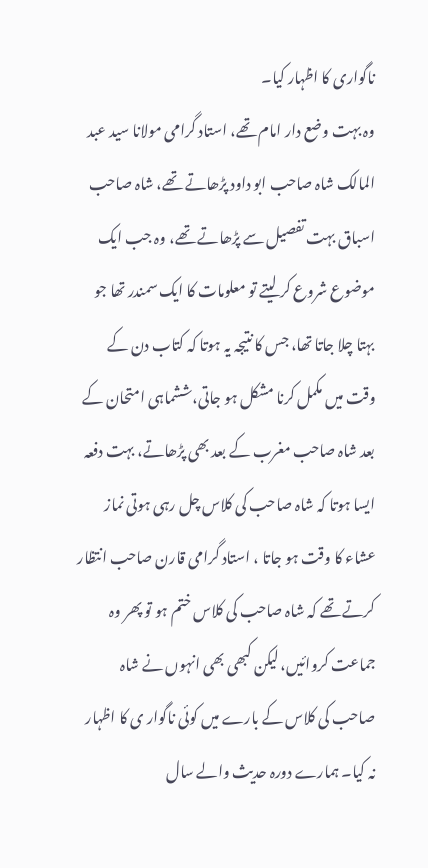ناگواری کا اظہار کیا۔
وہ بہت وضع دار امام تھے، استاد گرامی مولانا سید عبد المالک شاہ صاحب ابو داود پڑھاتے تھے، شاہ صاحب اسباق بہت تفصیل سے پڑھاتے تھے، وہ جب ایک موضوع شروع کر لیتے تو معلومات کا ایک سمندر تھا جو بہتا چلا جاتا تھا، جس کا نتیجہ یہ ہوتا کہ کتاب دن کے وقت میں مکمل کرنا مشکل ہو جاتی،ششماہی امتحان کے بعد شاہ صاحب مغرب کے بعد بھی پڑھاتے، بہت دفعہ ایسا ہوتا کہ شاہ صاحب کی کلاس چل رہی ہوتی نماز عشاء کا وقت ہو جاتا ، استاد گرامی قارن صاحب انتظار کرتے تھے کہ شاہ صاحب کی کلاس ختم ہو تو پھر وہ جماعت کروائیں، لیکن کبھی بھی انہوں نے شاہ صاحب کی کلاس کے بارے میں کوئی ناگوار ی کا اظہار نہ کیا۔ ہمارے دورہ حدیث والے سال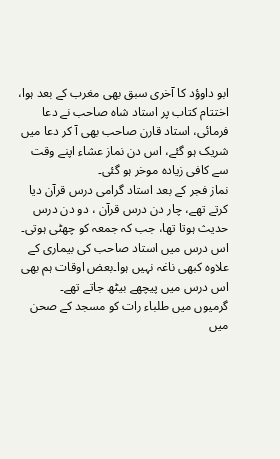ابو داوؤد کا آخری سبق بھی مغرب کے بعد ہوا، اختتام کتاب پر استاد شاہ صاحب نے دعا فرمائی، استاد قارن صاحب بھی آ کر دعا میں شریک ہو گئے، اس دن نماز عشاء اپنے وقت سے کافی زیادہ موخر ہو گئی۔
نماز فجر کے بعد استاد گرامی درس قرآن دیا کرتے تھے، چار دن درس قرآن ، دو دن درس حدیث ہوتا تھا، جب کہ جمعہ کو چھٹی ہوتی۔ اس درس میں استاد صاحب کی بیماری کے علاوہ کبھی ناغہ نہیں ہوا۔بعض اوقات ہم بھی اس درس میں پیچھے بیٹھ جاتے تھے۔
گرمیوں میں طلباء رات کو مسجد کے صحن میں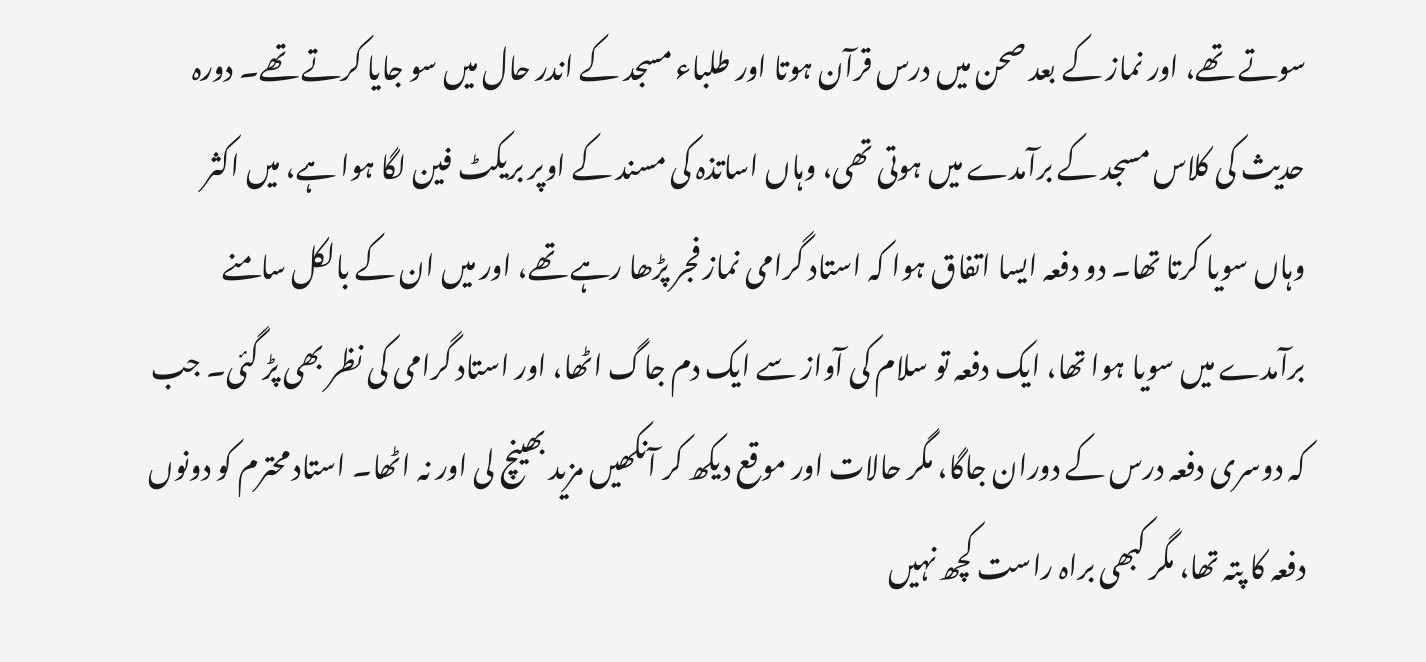سوتے تھے، اور نماز کے بعد صحن میں درس قرآن ہوتا اور طلباء مسجد کے اندر حال میں سو جایا کرتے تھے۔ دورہ حدیث کی کلاس مسجد کے برآمدے میں ہوتی تھی، وہاں اساتذہ کی مسند کے اوپر بریکٹ فین لگا ہوا ہے، میں اکثر وہاں سویا کرتا تھا۔ دو دفعہ ایسا اتفاق ہوا کہ استاد گرامی نماز فجر پڑھا رہے تھے، اور میں ان کے بالکل سامنے برآمدے میں سویا ہوا تھا، ایک دفعہ تو سلام کی آواز سے ایک دم جاگ اٹھا، اور استاد گرامی کی نظر بھی پڑ گئی۔ جب کہ دوسری دفعہ درس کے دوران جاگا، مگر حالات اور موقع دیکھ کر آنکھیں مزید بھینچ لی اور نہ اٹھا۔ استاد محترم کو دونوں دفعہ کا پتہ تھا، مگر کبھی براہ راست کچھ نہیں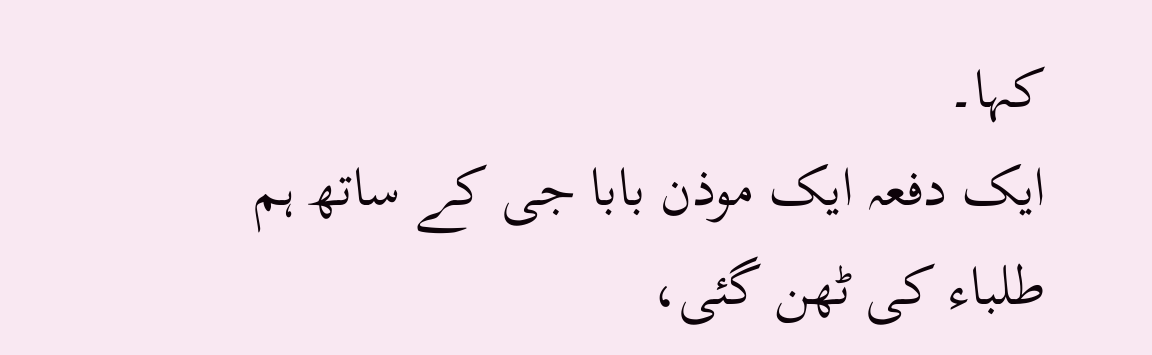کہا۔
ایک دفعہ ایک موذن بابا جی کے ساتھ ہم طلباء کی ٹھن گئی،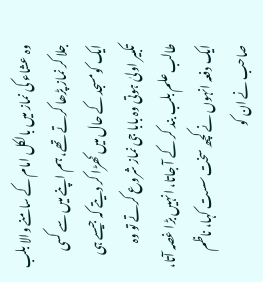وہ عشاء کی نماز میں بالکل امام کے سامنے والا بلب جلا کر نماز پڑھا کرتے تھے، ہم اپنے میں سے کسی ایک کومسجد کے حال میں کھڑا کر دیتے کہ جیسے ہی تکبیر اولیٰ ہوتی وہ بابا جی نماز شروع کرتے تو وہ طالب علم بلب بند کر کے آ جاتا، انہیں بڑا غصہ آتا، ایک دفعہ انہوں نے کچھ سخت سست کہا، ناظم صاحب نے ان کو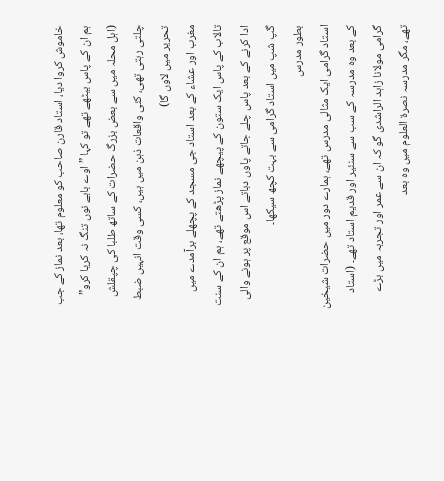خاموش کروا دیا، استاد قارن صاحب کو معلوم تھا، بعد نماز کے جب ہم ان کے پاس بیٹھے تھے تو کہا ” اوے بابے نوں تنگ نہ کریا کرو” (اہل محلہ میں سے بعض بزرگ حضرات کے ساتھ طلبا کی چپقلش چلتی رہتی تھی، کئی واقعات ذہن میں ہیں، کسی وقت انہیں ضبط تحریر میں لاوں گا)
مغرب اور عشاء کے بعد استاد جی مسجد کے پچھلے برآمدے میں تالاب کے پاس ایک ستون کے پیچھے نماز پڑھتے تھے، ہم ان کے سنت ادا کرنے کے بعد پاس چلے جاتے پاوں دباتے اس موقع پر ہونے والی گپ شپ میں استاد گرامی سے بہت کچھ سیکھا۔
بطور مدرس
استاد گرامی ایک مثالی مدرس تھے، ہمارے دور میں حضرات شیخین کے بعد وہ مدرسہ کے سب سے سنئیر اور قدیم استاد تھے۔ (استاد گرامی مولانا زاہد الراشدی گو کہ ان سے عمر اور تجربہ میں بڑے تھے، مگر مدرسہ نصرۃ العلوم میں وہ بعد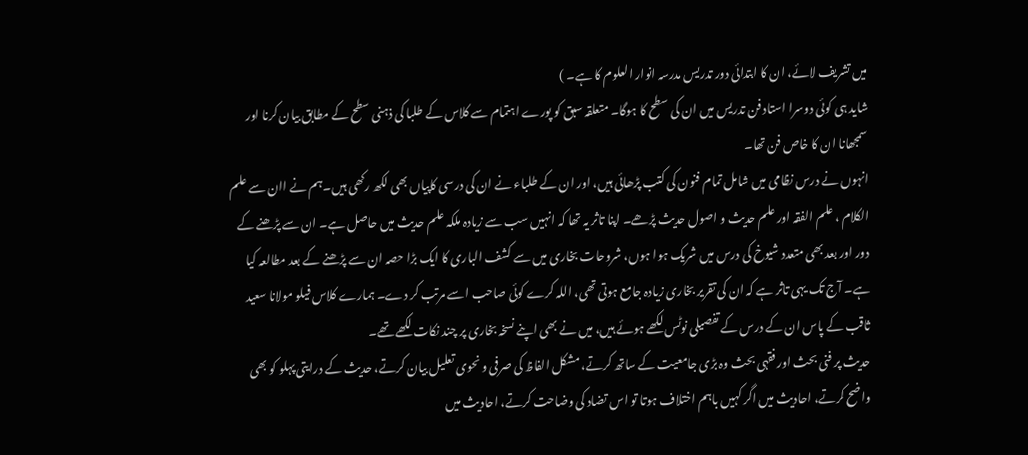میں تشریف لائے، ان کا ابتدائی دور تدریس مدرسہ انوار العلوم کا ہے۔ )
شاید ہی کوئی دوسرا استاد فن تدریس میں ان کی سطح کا ہوگا۔ متعلقہ سبق کو پورے اہتمام سے کلاس کے طلبا کی ذہنی سطح کے مطابق بیان کرنا اور سمجھانا ان کا خاص فن تھا۔
انہوں نے درس نظامی میں شامل تمام فنون کی کتب پڑھائی ہیں، اور ان کے طلباء نے ان کی درسی کاپیاں بھی لکھ رکھی ہیں۔ہم نے اان سے علم الکلام ، علم الفقہ اور علم حدیث و اصول حدیث پڑھے۔ اپنا تاثر یہ تھا کہ انہیں سب سے زیادہ ملکہ علم حدیث میں حاصل ہے۔ ان سے پڑھنے کے دور اور بعد بھی متعدد شیوخ کی درس میں شریک ہوا ہوں، شروحات بخاری میں سے کشف الباری کا ایک بڑا حصہ ان سے پڑھنے کے بعد مطالعہ کیا ہے۔ آج تک یہی تاثر ہے کہ ان کی تقریر بخاری زیادہ جامع ہوتی تھی، اللہ کرے کوئی صاحب اسے مرتب کر دے۔ ہمارے کلاس فیلو مولانا سعید ثاقب کے پاس ان کے درس کے تفصیلی نوٹس لکھے ہوئے ہیں، میں نے بھی اپنے نسخہ بخاری پر چند نکات لکھے تھے۔
حدیث پر فنی بحث اور فقہی بحث وہ بڑی جامعیت کے ساتھ کرتے، مشکل الفاظ کی صرفی و نحوی تعلیل بیان کرتے، حدیث کے درایتی پہلو کو بھی واضح کرتے، احادیث میں اگر کہیں باہم اختلاف ہوتا تو اس تضاد کی وضاحت کرتے، احادیث میں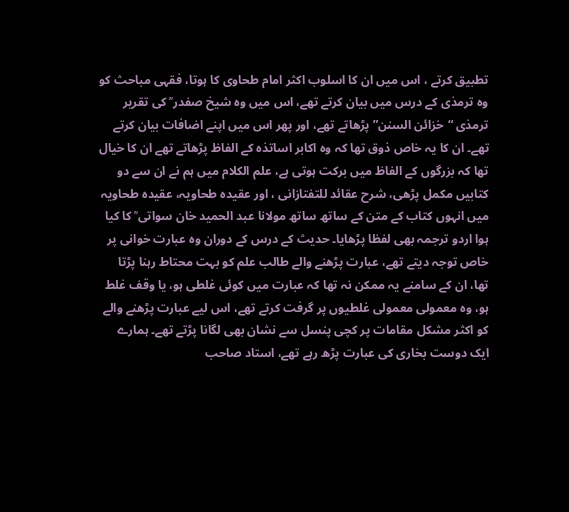تطبیق کرتے ، اس میں ان کا اسلوب اکثر امام طحاوی کا ہوتا، فقہی مباحث کو وہ ترمذی کے درس میں بیان کرتے تھے، اس میں وہ شیخ صفدر ؒ کی تقریر ترمذی “خزائن السنن” پڑھاتے تھے، اور پھر اس میں اپنے اضافات بیان کرتے تھے۔ ان کا یہ خاص ذوق تھا کہ وہ اکابر اساتذہ کے الفاظ پڑھاتے تھے ان کا خیال تھا کہ بزرگوں کے الفاظ میں برکت ہوتی ہے، علم الکلام میں ہم نے ان سے دو کتابیں مکمل پڑھی، شرح عقائد للتفتازانی ، اور عقیدہ طحاویہ، عقیدہ طحاویہ میں انہوں کتاب کے متن کے ساتھ ساتھ مولانا عبد الحمید خان سواتی ؒ کا کیا ہوا اردو ترجمہ بھی لفظا پڑھایا۔ حدیث کے درس کے دوران وہ عبارت خوانی پر خاص توجہ دیتے تھے، عبارت پڑھنے والے طالب علم کو بہت محتاط رہنا پڑتا تھا، ان کے سامنے یہ ممکن نہ تھا کہ عبارت میں کوئی غلطی ہو، یا وقف غلط ہو، وہ معمولی معمولی غلطیوں پر گرفت کرتے تھے، اس لیے عبارت پڑھنے والے کو اکثر مشکل مقامات پر کچی پنسل سے نشان بھی لگانا پڑتے تھے۔ ہمارے ایک دوست بخاری کی عبارت پڑھ رہے تھے، استاد صاحب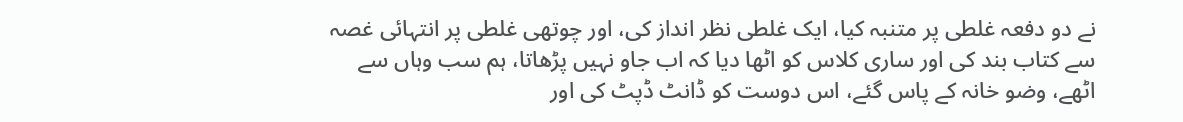نے دو دفعہ غلطی پر متنبہ کیا، ایک غلطی نظر انداز کی، اور چوتھی غلطی پر انتہائی غصہ سے کتاب بند کی اور ساری کلاس کو اٹھا دیا کہ اب جاو نہیں پڑھاتا، ہم سب وہاں سے اٹھے، وضو خانہ کے پاس گئے، اس دوست کو ڈانٹ ڈپٹ کی اور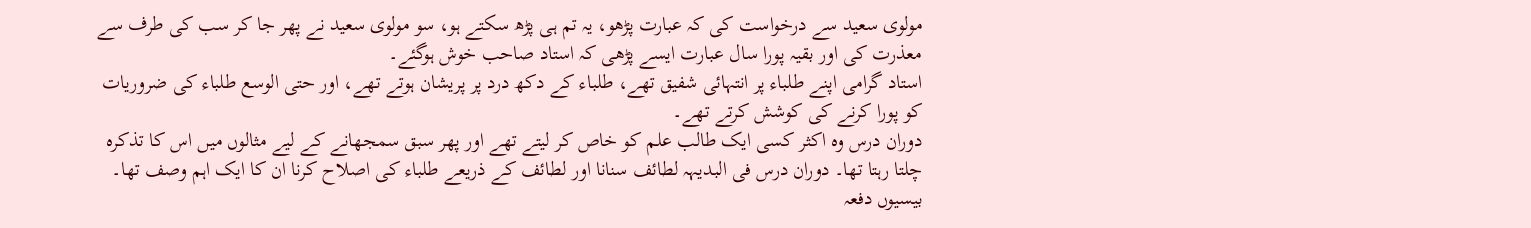مولوی سعید سے درخواست کی کہ عبارت پڑھو، یہ تم ہی پڑھ سکتے ہو، سو مولوی سعید نے پھر جا کر سب کی طرف سے معذرت کی اور بقیہ پورا سال عبارت ایسے پڑھی کہ استاد صاحب خوش ہوگئے۔
استاد گرامی اپنے طلباء پر انتہائی شفیق تھے، طلباء کے دکھ درد پر پریشان ہوتے تھے، اور حتی الوسع طلباء کی ضروریات کو پورا کرنے کی کوشش کرتے تھے۔
دوران درس وہ اکثر کسی ایک طالب علم کو خاص کر لیتے تھے اور پھر سبق سمجھانے کے لیے مثالوں میں اس کا تذکرہ چلتا رہتا تھا۔ دوران درس فی البدیہہ لطائف سنانا اور لطائف کے ذریعے طلباء کی اصلاح کرنا ان کا ایک اہم وصف تھا۔ بیسیوں دفعہ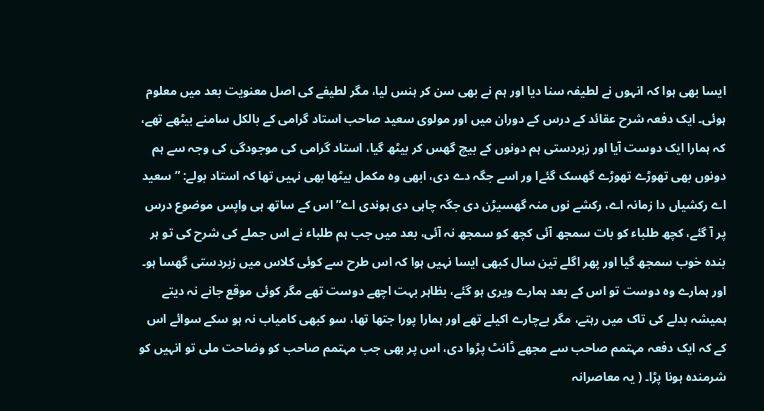ایسا بھی ہوا کہ انہوں نے لطیفہ سنا دیا اور ہم نے بھی سن کر ہنس لیا، مگر لطیفے کی اصل معنویت بعد میں معلوم ہوئی۔ ایک دفعہ شرح عقائد کے درس کے دوران میں اور مولوی سعید صاحب استاد گرامی کے بالکل سامنے بیٹھے تھے، کہ ہمارا ایک دوست آیا اور زبردستی ہم دونوں کے بیچ گھس کر بیٹھ گیا، استاد گرامی کی موجودگی کی وجہ سے ہم دونوں بھی تھوڑے تھوڑے گھسک گئےا ور اسے جگہ دے دی، ابھی وہ مکمل بیٹھا بھی نہیں تھا کہ استاد بولے: ” سعید اے رکشیاں دا زمانہ اے، رکشے نوں منہ گھسیڑن دی جگہ چاہی دی ہوندی اے” اس کے ساتھ ہی واپس موضوع درس پر آ گئے، کچھ طلباء کو بات سمجھ آئی کچھ کو سمجھ نہ آئی، بعد میں جب ہم طلباء نے اس جملے کی شرح کی تو ہر بندہ خوب سمجھ گیا اور پھر اگلے تین سال کبھی ایسا نہیں ہوا کہ اس طرح سے کوئی کلاس میں زبردستی گھسا ہو۔ اور ہمارے وہ دوست تو اس کے بعد ہمارے ویری ہو گئے، بظاہر بہت اچھے دوست تھے مگر کوئی موقع جانے نہ دیتے ہمیشہ بدلے کی تاک میں رہتے، مگر بےچارے اکیلے تھے اور ہمارا پورا جتھا تھا، سو کبھی کامیاب نہ ہو سکے سوائے اس کے کہ ایک دفعہ مہتمم صاحب سے مجھے ڈانٹ پڑوا دی، اس پر بھی جب مہتمم صاحب کو وضاحت ملی تو انہیں کو شرمندہ ہونا پڑا۔ ( یہ معاصرانہ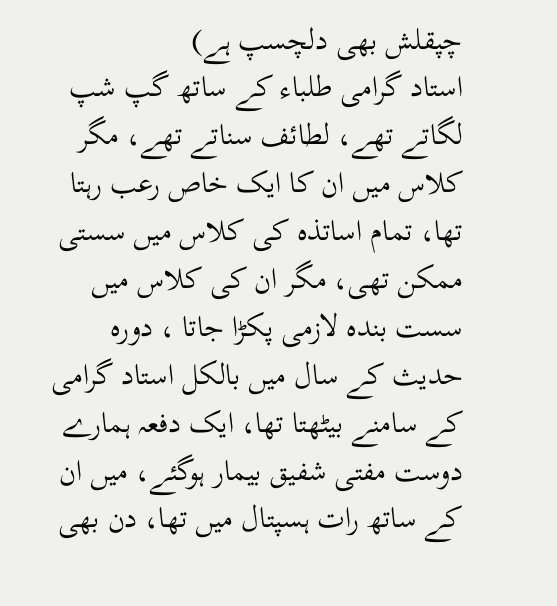چپقلش بھی دلچسپ ہے)
استاد گرامی طلباء کے ساتھ گپ شپ لگاتے تھے، لطائف سناتے تھے، مگر کلاس میں ان کا ایک خاص رعب رہتا تھا، تمام اساتذہ کی کلاس میں سستی ممکن تھی، مگر ان کی کلاس میں سست بندہ لازمی پکڑا جاتا ، دورہ حدیث کے سال میں بالکل استاد گرامی کے سامنے بیٹھتا تھا، ایک دفعہ ہمارے دوست مفتی شفیق بیمار ہوگئے، میں ان کے ساتھ رات ہسپتال میں تھا، دن بھی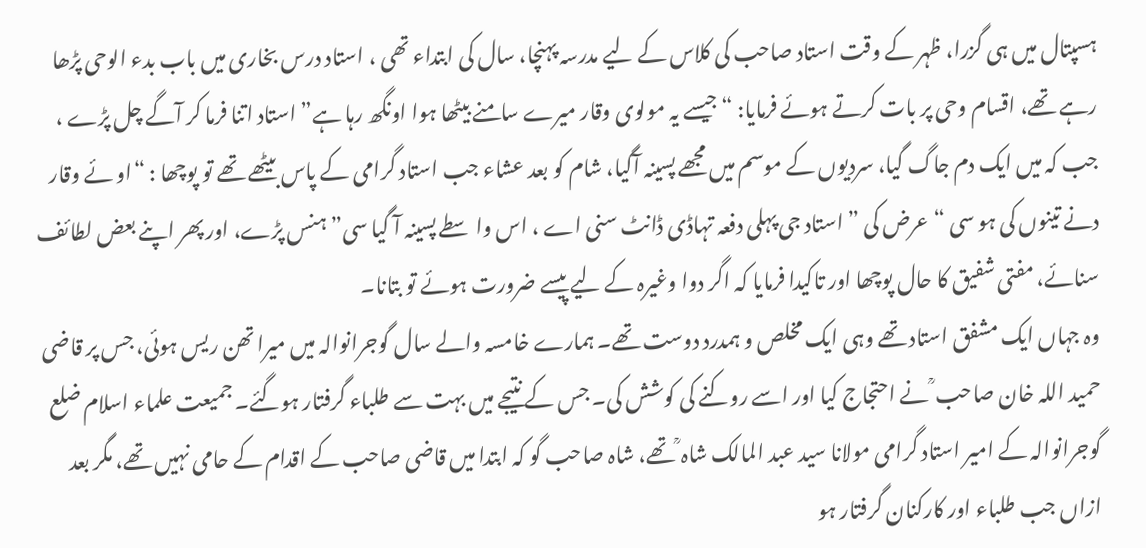ہسپتال میں ہی گزرا، ظہر کے وقت استاد صاحب کی کلاس کے لیے مدرسہ پہنچا، سال کی ابتداء تھی ، استاد درس بخاری میں باب بدء الوحی پڑھا رہے تھے، اقسام وحی پر بات کرتے ہوئے فرمایا: “جیسے یہ مولوی وقار میرے سامنے بیٹھا ہوا اونگھ رہا ہے” استاد اتنا فرما کر آگے چل پڑے ، جب کہ میں ایک دم جاگ گیا، سردیوں کے موسم میں مجھے پسینہ آگیا، شام کو بعد عشاء جب استاد گرامی کے پاس بیٹھے تھے تو پوچھا : “او ئے وقار دنے تینوں کی ہو سی “عرض کی ” استاد جی پہلی دفعہ تہاڈی ڈانٹ سنی اے ، اس واسطے پسینہ آ گیا سی” ہنس پڑے، اور پھر اپنے بعض لطائف سنائے، مفتی شفیق کا حال پوچھا اور تاکیدا فرمایا کہ اگر دوا وغیرہ کے لیے پیسے ضرورت ہوئے تو بتانا۔
وہ جہاں ایک مشفق استاد تھے وہی ایک مخلص و ہمدرد دوست تھے۔ ہمارے خامسہ والے سال گوجرانوالہ میں میرا تھن ریس ہوئی، جس پر قاضی حمید اللہ خان صاحب ؒ نے احتجاج کیا اور اسے روکنے کی کوشش کی۔ جس کے نتیجے میں بہت سے طلباء گرفتار ہوگئے۔ جمیعت علماء اسلام ضلع گوجرانوالہ کے امیر استاد گرامی مولانا سید عبد المالک شاہ ؒ تھے، شاہ صاحب گو کہ ابتدا میں قاضی صاحب کے اقدام کے حامی نہیں تھے، مگر بعد ازاں جب طلباء اور کارکنان گرفتار ہو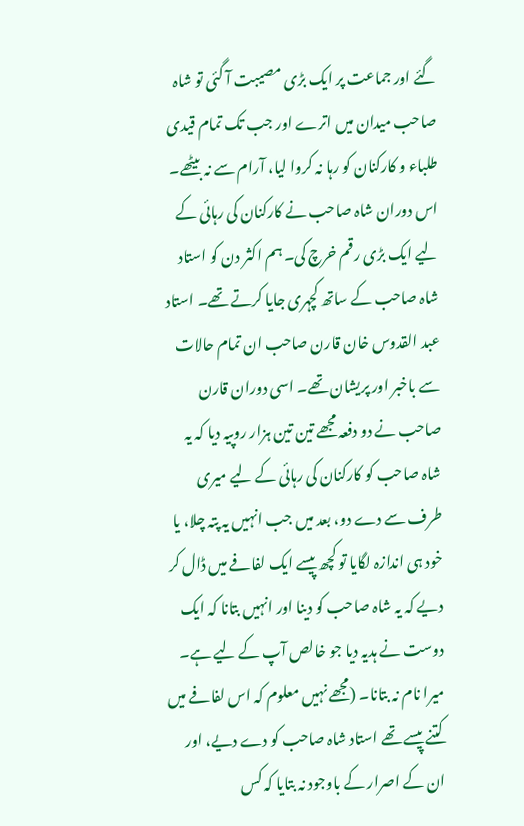گئے اور جماعت پر ایک بڑی مصیبت آ گئی تو شاہ صاحب میدان میں اترے اور جب تک تمام قیدی طلباء و کارکنان کو رہا نہ کروا لیا، آرام سے نہ بیٹھے۔ اس دوران شاہ صاحب نے کارکنان کی رہائی کے لیے ایک بڑی رقم خرچ کی۔ ہم اکثر دن کو استاد شاہ صاحب کے ساتھ کچہری جایا کرتے تھے۔ استاد عبد القدوس خان قارن صاحب ان تمام حالات سے باخبر اور پریشان تھے۔ اسی دوران قارن صاحب نے دو دفعہ مجھے تین تین ہزار روپیہ دیا کہ یہ شاہ صاحب کو کارکنان کی رہائی کے لیے میری طرف سے دے دو، بعد میں جب انہیں یہ پتہ چلا، یا خود ہی اندازہ لگایا تو کچھ پیسے ایک لفافے میں ڈال کر دیے کہ یہ شاہ صاحب کو دینا اور انہیں بتانا کہ ایک دوست نے ہدیہ دیا جو خالص آپ کے لیے ہے۔ میرا نام نہ بتانا۔ (مجھے نہیں معلوم کہ اس لفافے میں کتنے پیسے تھے استاد شاہ صاحب کو دے دیے، اور ان کے اصرار کے باوجود نہ بتایا کہ کس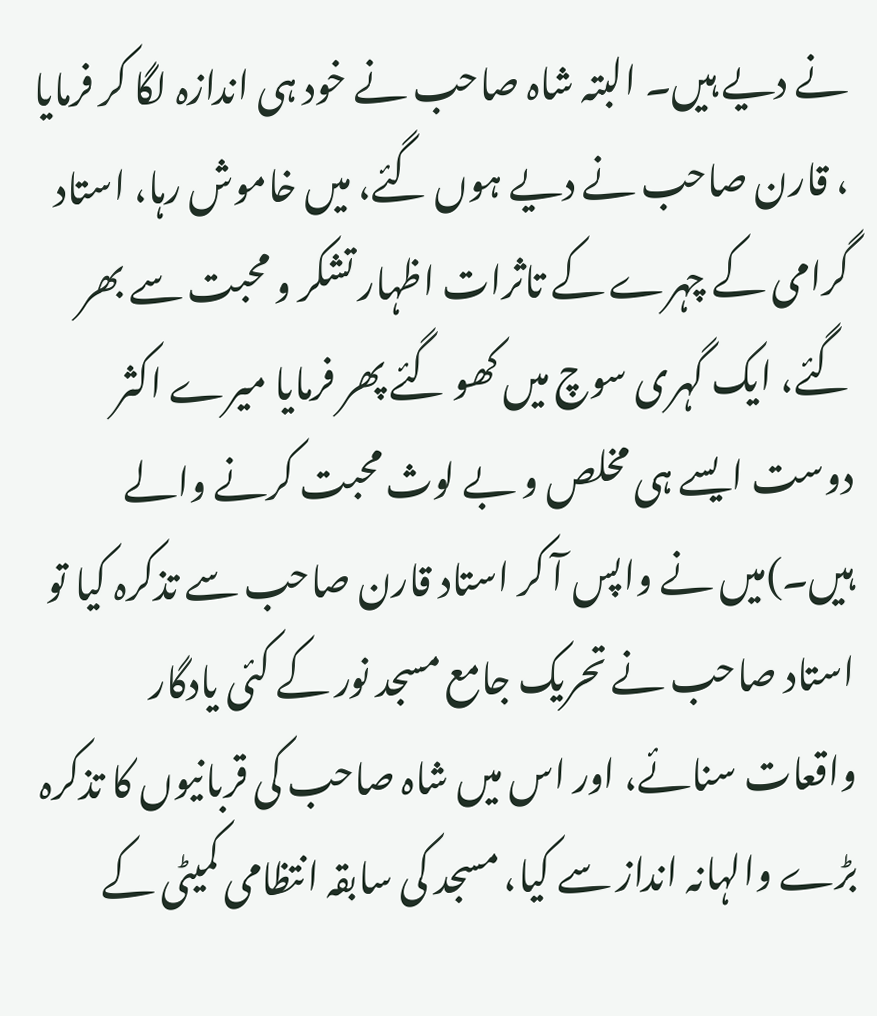نے دیے ہیں۔ البتہ شاہ صاحب نے خود ہی اندازہ لگا کر فرمایا ، قارن صاحب نے دیے ہوں گئے، میں خاموش رہا، استاد گرامی کے چہرے کے تاثرات اظہار تشکر و محبت سے بھر گئے، ایک گہری سوچ میں کھو گئے پھر فرمایا میرے اکثر دوست ایسے ہی مخلص و بے لوث محبت کرنے والے ہیں۔)میں نے واپس آ کر استاد قارن صاحب سے تذکرہ کیا تو استاد صاحب نے تحریک جامع مسجد نور کے کئی یادگار واقعات سنائے، اور اس میں شاہ صاحب کی قربانیوں کا تذکرہ بڑے والہانہ انداز سے کیا، مسجد کی سابقہ انتظامی کمیٹی کے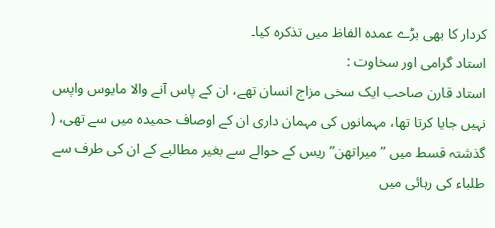کردار کا بھی بڑے عمدہ الفاظ میں تذکرہ کیا۔
استاد گرامی اور سخاوت :
استاد قارن صاحب ایک سخی مزاج انسان تھے، ان کے پاس آنے والا مایوس واپس نہیں جایا کرتا تھا، مہمانوں کی مہمان داری ان کے اوصاف حمیدہ میں سے تھی، ( گذشتہ قسط میں ” میراتھن” ریس کے حوالے سے بغیر مطالبے کے ان کی طرف سے طلباء کی رہائی میں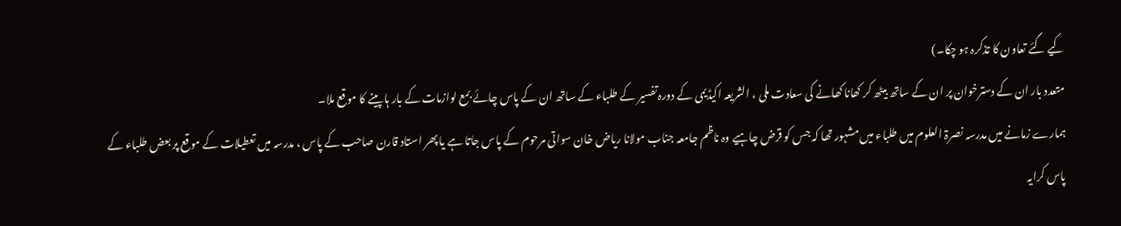کیے گئے تعاون کا تذکرہ ہو چکا۔)
متعدد بار ان کے دسترخوان پر ان کے ساتھ بیٹھ کر کھانا کھانے کی سعادت ملی ، الشریعہ اکیڈیمی کے دورہ تفسیر کے طلباء کے ساتھ ان کے پاس چائے بمع لوازمات کے بار ہا پینے کا موقع ملا۔
ہمارے زمانے میں مدرسہ نصرۃ العلوم میں طلباء میں مشہور تھا کہ جس کو قرض چاہیے وہ ناظم جامعہ جناب مولانا ریاض خان سواتی مرحوم کے پاس جاتا ہے یا پھر استاد قارن صاحب کے پاس ، مدرسہ میں تعطیلات کے موقع پر بعض طلباء کے پاس کرایہ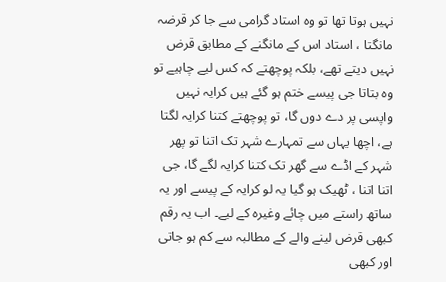نہیں ہوتا تھا تو وہ استاد گرامی سے جا کر قرضہ مانگتا ، استاد اس کے مانگنے کے مطابق قرض نہیں دیتے تھے، بلکہ پوچھتے کہ کس لیے چاہیے تو وہ بتاتا جی پیسے ختم ہو گئے ہیں کرایہ نہیں واپسی پر دے دوں گا، تو پوچھتے کتنا کرایہ لگتا ہے، اچھا یہاں سے تمہارے شہر تک اتنا تو پھر شہر کے اڈے سے گھر تک کتنا کرایہ لگے گا، جی اتنا اتنا ، ٹھیک ہو گیا یہ لو کرایہ کے پیسے اور یہ ساتھ راستے میں چائے وغیرہ کے لیے۔ اب یہ رقم کبھی قرض لینے والے کے مطالبہ سے کم ہو جاتی اور کبھی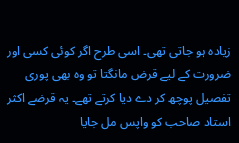زیادہ ہو جاتی تھی۔ اسی طرح اگر کوئی کسی اور ضرورت کے لیے قرض مانگتا تو وہ بھی پوری تفصیل پوچھ کر دے دیا کرتے تھے۔ یہ قرضے اکثر استاد صاحب کو واپس مل جایا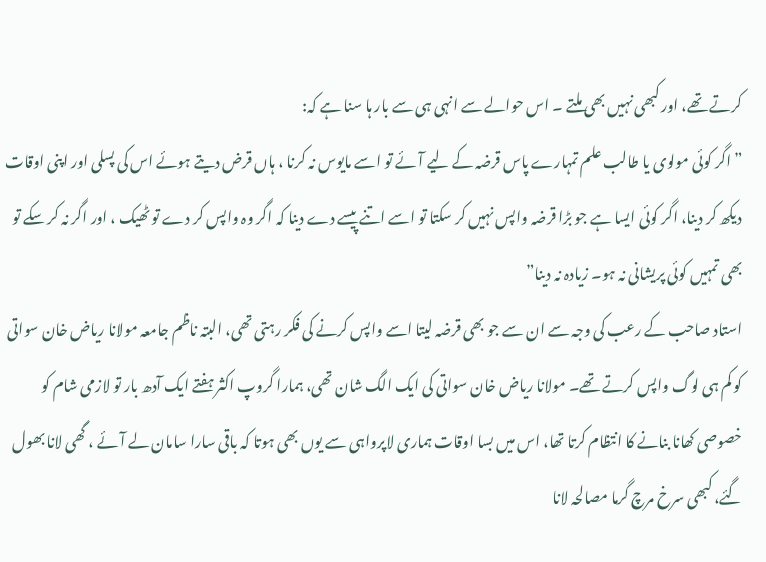کرتے تھے، اور کبھی نہیں بھی ملتے ۔ اس حوالے سے انہی ہی سے بار ہا سنا ہے کہ:
” اگر کوئی مولوی یا طالب علم تمہارے پاس قرضہ کے لیے آئے تو اسے مایوس نہ کرنا ، ہاں قرض دیتے ہوئے اس کی پسلی اور اپنی اوقات دیکھ کر دینا، اگر کوئی ایسا ہے جو بڑا قرضہ واپس نہیں کر سکتا تو اسے اتنے پیسے دے دینا کہ اگر وہ واپس کر دے تو ٹھیک ، اور اگر نہ کر سکے تو بھی تمہیں کوئی پریشانی نہ ہو۔ زیادہ نہ دینا”
استاد صاحب کے رعب کی وجہ سے ان سے جو بھی قرضہ لیتا اسے واپس کرنے کی فکر رہتی تھی، البتہ ناظم جامعہ مولانا ریاض خان سواتی کو کم ہی لوگ واپس کرتے تھے۔ مولانا ریاض خان سواتی کی ایک الگ شان تھی، ہمارا گروپ اکثر ہفتے ایک آدھ بار تو لازمی شام کو خصوصی کھانا بنانے کا انتظام کرتا تھا، اس میں بسا اوقات ہماری لاپرواہی سے یوں بھی ہوتا کہ باقی سارا سامان لے آئے ، گھی لانا بھول گئے، کبھی سرخ مرچ گرما مصالحہ لانا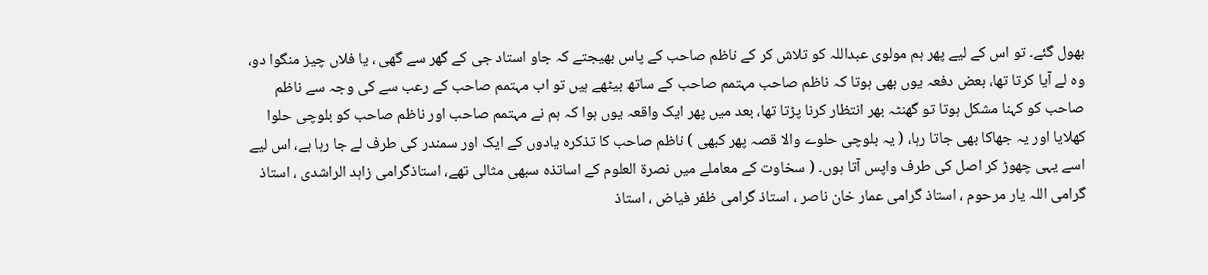بھول گئے۔ تو اس کے لیے پھر ہم مولوی عبداللہ کو تلاش کر کے ناظم صاحب کے پاس بھیجتے کہ جاو استاد جی کے گھر سے گھی ، یا فلاں چیز منگوا دو، وہ لے آیا کرتا تھا، بعض دفعہ یوں بھی ہوتا کہ ناظم صاحب مہتمم صاحب کے ساتھ بیٹھے ہیں تو اب مہتمم صاحب کے رعب سے کی وجہ سے ناظم صاحب کو کہنا مشکل ہوتا تو گھنٹہ بھر انتظار کرنا پڑتا تھا، بعد میں پھر ایک واقعہ یوں ہوا کہ ہم نے مہتمم صاحب اور ناظم صاحب کو بلوچی حلوا کھلایا اور یہ جھاکا بھی جاتا رہا، ( یہ بلوچی حلوے والا قصہ پھر کبھی ) ناظم صاحب کا تذکرہ یادوں کے ایک اور سمندر کی طرف لے جا رہا ہے، اس لیے اسے یہی چھوڑ کر اصل کی طرف واپس آتا ہوں۔ ( سخاوت کے معاملے میں نصرۃ العلوم کے اساتذہ سبھی مثالی تھے، استاذگرامی زاہد الراشدی ، استاذ گرامی اللہ یار مرحوم ، استاذ گرامی عمار خان ناصر ، استاذ گرامی ظفر فیاض ، استاذ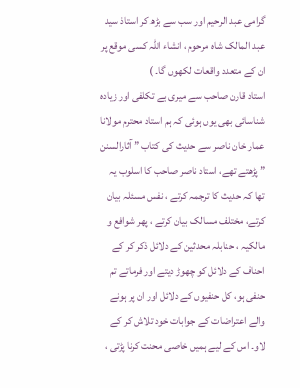گرامی عبد الرحیم اور سب سے بڑھ کر استاذ سید عبد المالک شاہ مرحوم ، انشاء اللہ کسی موقع پر ان کے متعدد واقعات لکھوں گا۔ )
استاد قارن صاحب سے میری بے تکلفی اور زیادہ شناسائی بھی یوں ہوئی کہ ہم استاد محترم مولانا عمار خان ناصر سے حدیث کی کتاب ” آثارالسنن ” پڑھتے تھے، استاد ناصر صاحب کا اسلوب یہ تھا کہ حدیث کا ترجمہ کرتے ، نفس مسئلہ بیان کرتے، مختلف مسالک بیان کرتے ، پھر شوافع و مالکیہ ، حنابلہ محدثین کے دلائل ذکر کر کے احناف کے دلائل کو چھوڑ دیتے اور فرماتے تم حنفی ہو، کل حنفیوں کے دلائل اور ان پر ہونے والے اعتراضات کے جوابات خود تلاش کر کے لاو۔ اس کے لیے ہمیں خاصی محنت کرنا پڑتی ،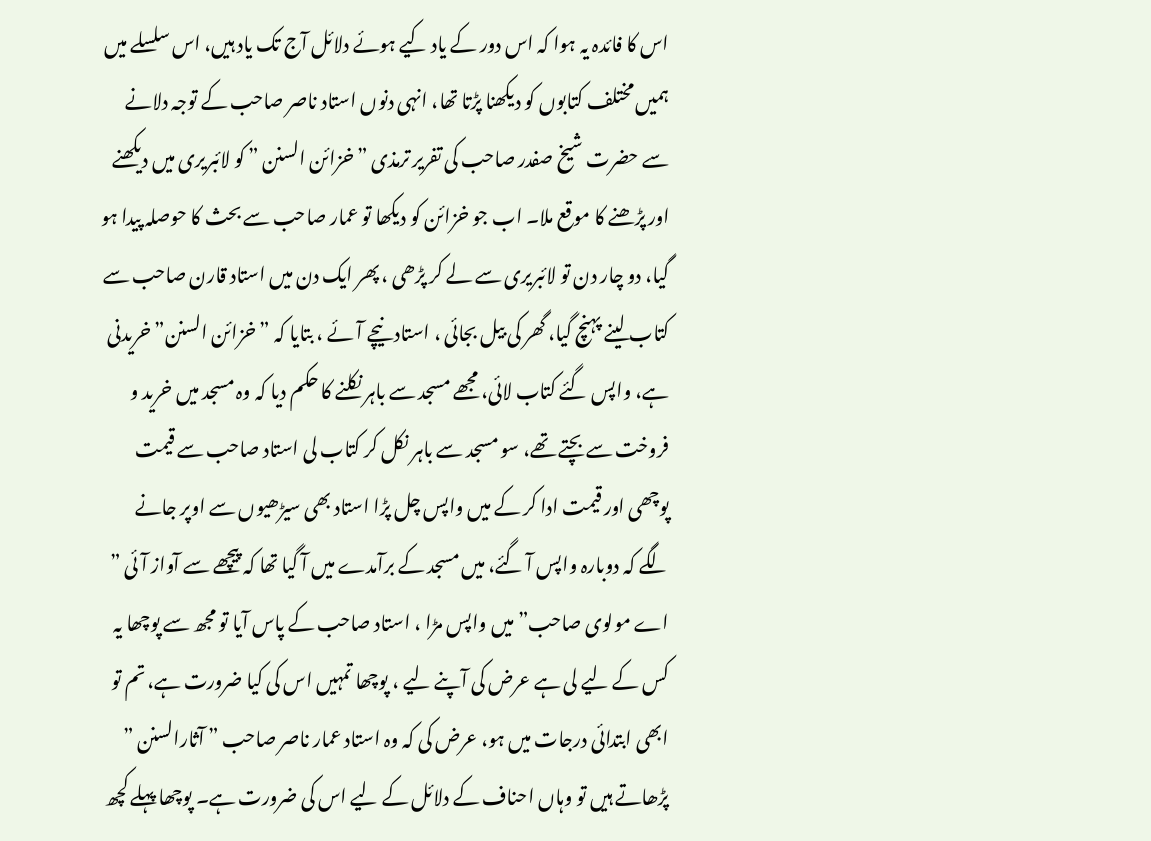اس کا فائدہ یہ ہوا کہ اس دور کے یاد کیے ہوئے دلائل آج تک یاد ہیں، اس سلسلے میں ہمیں مختلف کتابوں کو دیکھنا پڑتا تھا، انہی دنوں استاد ناصر صاحب کے توجہ دلانے سے حضرت شیخ صفدر صاحب کی تفریر ترمذی ” خزائن السنن ” کو لائبریری میں دیکھنے اور پڑھنے کا موقع ملا۔ اب جو خزائن کو دیکھا تو عمار صاحب سے بحث کا حوصلہ پیدا ہو گیا، دو چار دن تو لائبریری سے لے کر پڑھی ، پھر ایک دن میں استاد قارن صاحب سے کتاب لینے پہنچ گیا، گھر کی بیل بجائی ، استاد نیچے آئے ، بتایا کہ ” خزائن السنن” خریدنی ہے، واپس گئے کتاب لائی، مجھے مسجد سے باہر نکلنے کا حکم دیا کہ وہ مسجد میں خرید و فروخت سے بچتے تھے، سو مسجد سے باہر نکل کر کتاب لی استاد صاحب سے قیمت پوچھی اور قیمت ادا کر کے میں واپس چل پڑا استاد بھی سیڑھیوں سے اوپر جانے لگے کہ دوبارہ واپس آ گئے، میں مسجد کے برآمدے میں آ گیا تھا کہ پیچھے سے آواز آئی ” اے مولوی صاحب” میں واپس مڑا ، استاد صاحب کے پاس آیا تو مجھ سے پوچھا یہ کس کے لیے لی ہے عرض کی آپنے لیے ، پوچھا تمہیں اس کی کیا ضرورت ہے، تم تو ابھی ابتدائی درجات میں ہو، عرض کی کہ وہ استاد عمار ناصر صاحب ” آثارالسنن ” پڑھاتے ہیں تو وہاں احناف کے دلائل کے لیے اس کی ضرورت ہے۔ پوچھا پہلے کچھ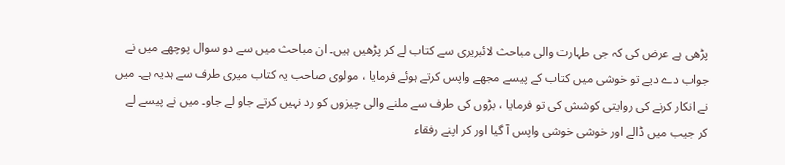پڑھی ہے عرض کی کہ جی طہارت والی مباحث لائبریری سے کتاب لے کر پڑھیں ہیں۔ ان مباحث میں سے دو سوال پوچھے میں نے جواب دے دیے تو خوشی میں کتاب کے پیسے مجھے واپس کرتے ہوئے فرمایا ، مولوی صاحب یہ کتاب میری طرف سے ہدیہ ہے۔ میں نے انکار کرنے کی روایتی کوشش کی تو فرمایا ، بڑوں کی طرف سے ملنے والی چیزوں کو رد نہیں کرتے جاو لے جاو۔ میں نے پیسے لے کر جیب میں ڈالے اور خوشی خوشی واپس آ گیا اور کر اپنے رفقاء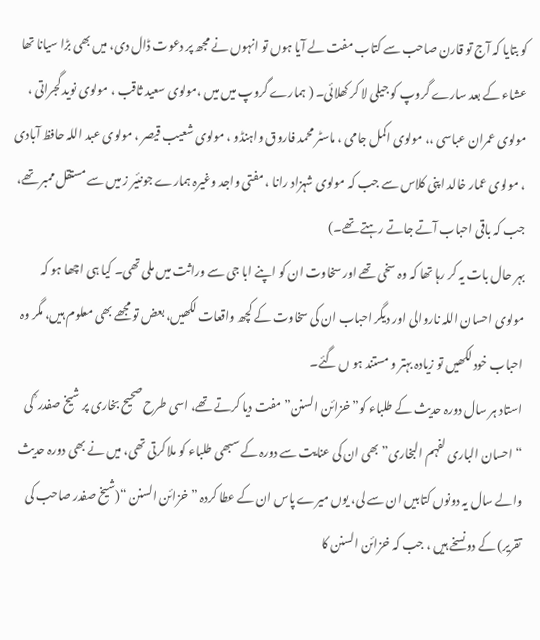کو بتایا کہ آج تو قارن صاحب سے کتاب مفت لے آیا ہوں تو انہوں نے مجھ پر دعوت ڈال دی، میں بھی بڑا سیانا تھا عشاء کے بعد سارے گروپ کو جیلی لا کر کھلائی۔ ( ہمارے گروپ میں میں ،مولوی سعید ثاقب ، مولوی نوید گجراتی ، مولوی عمران عباسی ،، مولوی اکمل جامی ، ماسٹر محمد فاروق واہنڈو ، مولوی شعیب قیصر ، مولوی عبد اللہ حافظ آبادی ، مولوی عمار خالد اپنی کلاس سے جب کہ مولوی شہزاد رانا ، مفتی واجد وغیرہ ہمارے جونئیر ز میں سے مستقل ممبر تھے، جب کہ باقی احباب آتے جاتے رہتے تھے۔)
بہر حال بات یہ کر رہا تھا کہ وہ سخی تھے اور سخاوت ان کو اپنے ابا جی سے وراثت میں ملی تھی۔ کیا ہی اچھا ہو کہ مولوی احسان اللہ ناروالی اور دیگر احباب ان کی سخاوت کے کچھ واقعات لکھیں، بعض تو مجھے بھی معلوم ہیں، مگر وہ احباب خود لکھیں تو زیادہ بہتر و مستند ہو ں گئے۔
استاد ہر سال دورہ حدیث کے طلباء کو” خزائن السنن” مفت دیا کرتے تھے، اسی طرح صحیح بخاری پر شیخ صفدر ؒ کی “احسان الباری لفہم البخاری” بھی ان کی عنایت سے دورہ کے سبھی طلباء کو ملا کرتی تھی، میں نے بھی دورہ حدیث والے سال یہ دونوں کتابیں ان سے لی، یوں میرے پاس ان کے عطا کردہ ” خزائن السنن “(شیخ صفدر صاحب کی تقریر) کے دو نسخے ہیں ، جب کہ خزائن السنن کا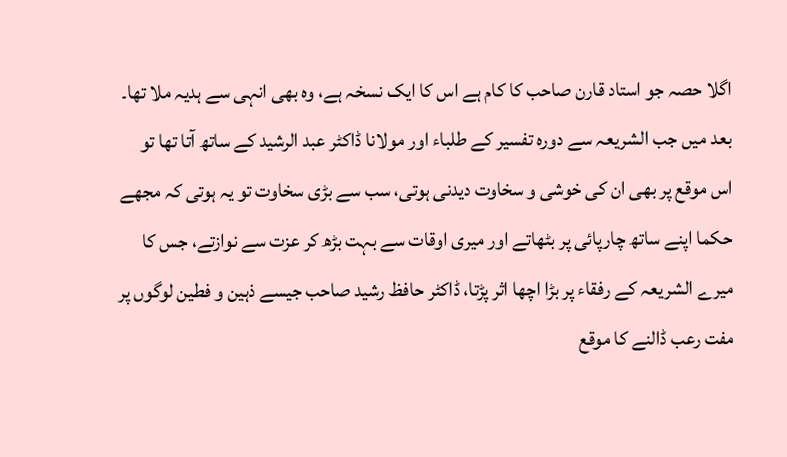اگلا حصہ جو استاد قارن صاحب کا کام ہے اس کا ایک نسخہ ہے، وہ بھی انہی سے ہدیہ ملا تھا۔
بعد میں جب الشریعہ سے دورہ تفسیر کے طلباء اور مولانا ڈاکٹر عبد الرشید کے ساتھ آتا تھا تو اس موقع پر بھی ان کی خوشی و سخاوت دیدنی ہوتی، سب سے بڑی سخاوت تو یہ ہوتی کہ مجھے حکما اپنے ساتھ چارپائی پر بٹھاتے اور میری اوقات سے بہت بڑھ کر عزت سے نوازتے، جس کا میرے الشریعہ کے رفقاء پر بڑا اچھا اثر پڑتا، ڈاکٹر حافظ رشید صاحب جیسے ذہین و فطین لوگوں پر مفت رعب ڈالنے کا موقع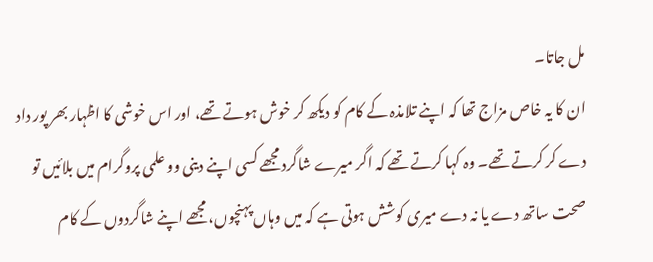مل جاتا۔
ان کا یہ خاص مزاج تھا کہ اپنے تلامذہ کے کام کو دیکھ کر خوش ہوتے تھے، اور اس خوشی کا اظہار بھر پور داد دے کر کرتے تھے۔ وہ کہا کرتے تھے کہ اگر میرے شاگرد مجھے کسی اپنے دینی وو علمی پروگرام میں بلائیں تو صحت ساتھ دے یا نہ دے میری کوشش ہوتی ہے کہ میں وہاں پہنچوں، مجھے اپنے شاگردوں کے کام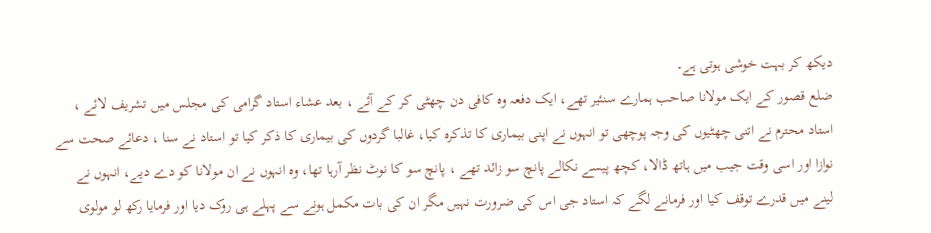دیکھ کر بہت خوشی ہوتی ہے۔
ضلع قصور کے ایک مولانا صاحب ہمارے سنئیر تھے، ایک دفعہ وہ کافی دن چھٹی کر کے آئے ، بعد عشاء استاد گرامی کی مجلس میں تشریف لائے ، استاد محترم نے اتنی چھٹیوں کی وجہ پوچھی تو انہوں نے اپنی بیماری کا تذکرہ کیا، غالبا گردوں کی بیماری کا ذکر کیا تو استاد نے سنا ، دعائے صحت سے نوازا اور اسی وقت جیب میں ہاتھ ڈالا، کچھ پیسے نکالے پانچ سو زائد تھے ، پانچ سو کا نوٹ نظر آرہا تھا، وہ انہوں نے ان مولانا کو دے دیے، انہوں نے لینے میں قدرے توقف کیا اور فرمانے لگے کہ استاد جی اس کی ضرورت نہیں مگر ان کی بات مکمل ہونے سے پہلے ہی روک دیا اور فرمایا رکھ لو مولوی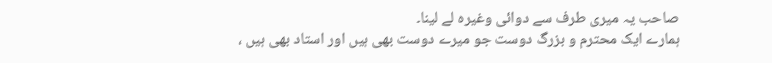صاحب یہ میری طرف سے دوائی وغیرہ لے لینا۔
ہمارے ایک محترم و بزرگ دوست جو میرے دوست بھی ہیں اور استاد بھی ہیں ،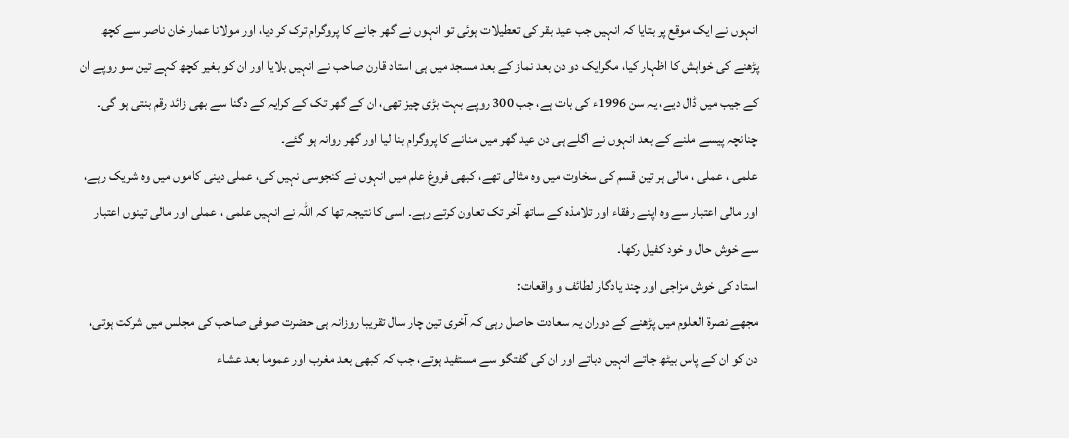انہوں نے ایک موقع پر بتایا کہ انہیں جب عید بقر کی تعطیلات ہوئی تو انہوں نے گھر جانے کا پروگرام ترک کر دیا، اور مولانا عمار خان ناصر سے کچھ پڑھنے کی خواہش کا اظہار کیا، مگرایک دو دن بعد نماز کے بعد مسجد میں ہی استاد قارن صاحب نے انہیں بلایا اور ان کو بغیر کچھ کہے تین سو روپے ان کے جیب میں ڈال دیے، یہ سن 1996ء کی بات ہے، جب 300 روپے بہت بڑی چیز تھی، ان کے گھر تک کے کرایہ کے دگنا سے بھی زائد رقم بنتی ہو گی۔ چنانچہ پیسے ملنے کے بعد انہوں نے اگلے ہی دن عید گھر میں منانے کا پروگرام بنا لیا اور گھر روانہ ہو گئے۔
علمی ، عملی ، مالی ہر تین قسم کی سخاوت میں وہ مثالی تھے، کبھی فروغ علم میں انہوں نے کنجوسی نہیں کی، عملی دینی کاموں میں وہ شریک رہے، اور مالی اعتبار سے وہ اپنے رفقاء اور تلامذہ کے ساتھ آخر تک تعاون کرتے رہے۔ اسی کا نتیجہ تھا کہ اللہ نے انہیں علمی ، عملی اور مالی تینوں اعتبار سے خوش حال و خود کفیل رکھا۔
استاد کی خوش مزاجی اور چند یادگار لطائف و واقعات:
مجھے نصرۃ العلوم میں پڑھنے کے دوران یہ سعادت حاصل رہی کہ آخری تین چار سال تقریبا روزانہ ہی حضرت صوفی صاحب کی مجلس میں شرکت ہوتی، دن کو ان کے پاس بیٹھ جاتے انہیں دباتے اور ان کی گفتگو سے مستفید ہوتے، جب کہ کبھی بعد مغرب اور عموما بعد عشاء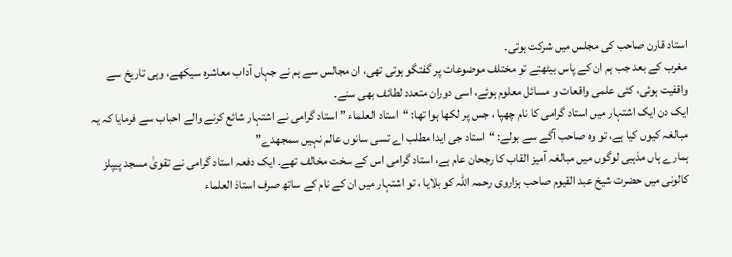استاد قارن صاحب کی مجلس میں شرکت ہوتی۔
مغرب کے بعد جب ہم ان کے پاس بیٹھتے تو مختلف موضوعات پر گفتگو ہوتی تھی، ان مجالس سے ہم نے جہاں آداب معاشرہ سیکھے، وہی تاریخ سے واقفیت ہوئی، کئی علمی واقعات و مسائل معلوم ہوئے، اسی دوران متعدد لطائف بھی سنے۔
ایک دن ایک اشتہار میں استاد گرامی کا نام چھپا ، جس پر لکھا ہوا تھا: “استاد العلماء ” استاد گرامی نے اشتہار شائع کرنے والے احباب سے فرمایا کہ یہ مبالغہ کیوں کیا ہے، تو وہ صاحب آگے سے بولے: “استاد جی ایدا مطلب اے تسی سانوں عالم نہیں سمجھدے”
ہمارے ہاں مذہبی لوگوں میں مبالغہ آمیز القاب کا رجحان عام ہے، استاد گرامی اس کے سخت مخالف تھے۔ ایک دفعہ استاد گرامی نے تقویٰ مسجد پیپلز کالونی میں حضرت شیخ عبد القیوم صاحب ہزاروی رحمہ اللہ کو بلایا ، تو اشتہار میں ان کے نام کے ساتھ صرف استاذ العلماء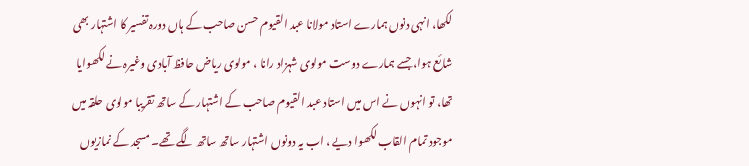لکھا، انہی دنوں ہمارے استاد مولانا عبد القیوم حسن صاحب کے ہاں دورہ تفسیر کا اشتہار بھی شائع ہوا، جسے ہمارے دوست مولوی شہزاد رانا ، مولوی ریاض حافظ آبادی وغیرہ نے لکھوایا تھا، تو انہوں نے اس میں استاد عبد القیوم صاحب کے اشتہار کے ساتھ تقریبا مولوی حلقہ میں موجود تمام القاب لکھوا دیے ، اب یہ دونوں اشتہار ساتھ ساتھ لگے تھے۔ مسجد کے نمازیوں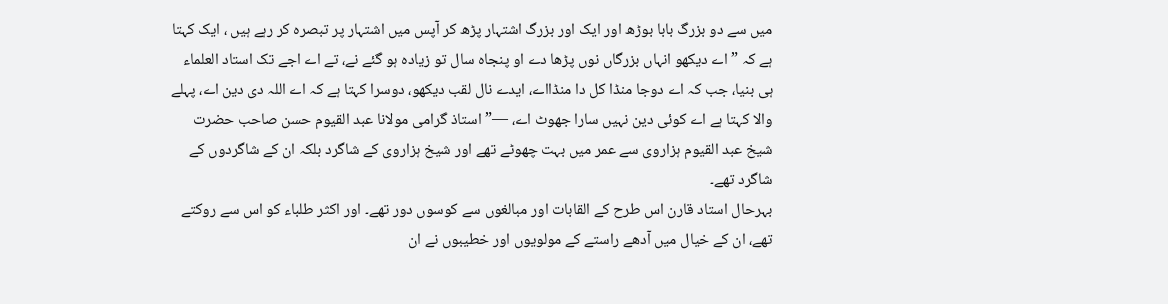میں سے دو بزرگ بابا بوڑھ اور ایک اور بزرگ اشتہار پڑھ کر آپس میں اشتہار پر تبصرہ کر رہے ہیں ، ایک کہتا ہے کہ ” اے دیکھو انہاں بزرگاں نوں پڑھا دے او پنجاہ سال تو زیادہ ہو گئے نے، تے اے اجے تک استاد العلماء ہی بنیا، جب کہ اے دوجا منڈا کل دا منڈااے، ایدے نال لقب دیکھو، دوسرا کہتا ہے کہ اے اللہ دی دین اے، پہلے والا کہتا ہے اے کوئی دین نہیں سارا جھوٹ اے، —” استاذ گرامی مولانا عبد القیوم حسن صاحب حضرت شیخ عبد القیوم ہزاروی سے عمر میں بہت چھوٹے تھے اور شیخ ہزاروی کے شاگرد بلکہ ان کے شاگردوں کے شاگرد تھے۔
بہرحال استاد قارن اس طرح کے القابات اور مبالغوں سے کوسوں دور تھے۔ اور اکثر طلباء کو اس سے روکتے تھے، ان کے خیال میں آدھے راستے کے مولویوں اور خطیبوں نے ان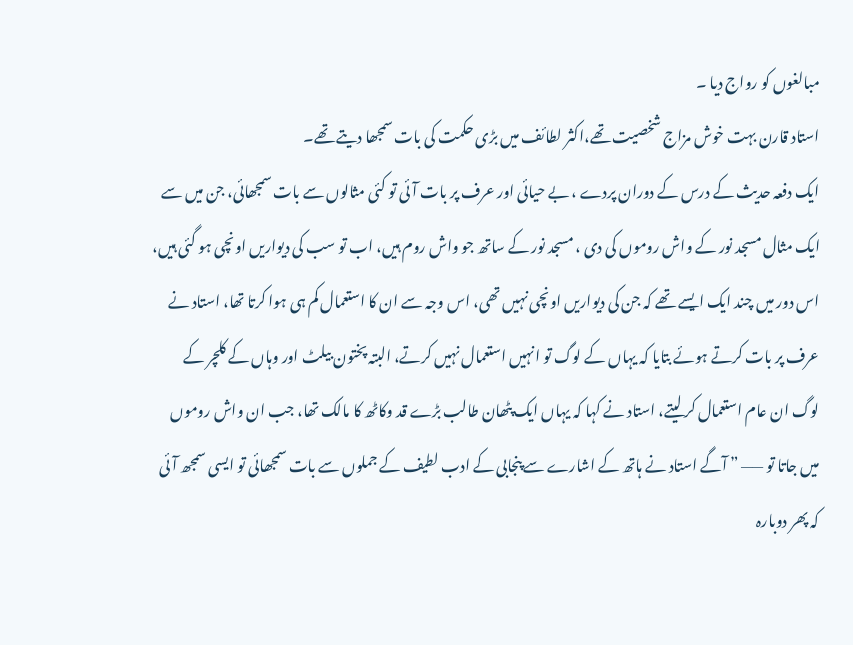مبالغوں کو رواج دیا ۔
استاد قارن بہت خوش مزاج شخصیت تھے،اکثر لطائف میں بڑی حکمت کی بات سمجھا دیتے تھے۔
ایک دفعہ حدیث کے درس کے دوران پردے ، بے حیائی اور عرف پر بات آئی تو کئی مثالوں سے بات سمجھائی، جن میں سے ایک مثال مسجد نور کے واش روموں کی دی ، مسجد نور کے ساتھ جو واش روم ہیں، اب تو سب کی دیواریں اونچی ہو گئی ہیں، اس دور میں چند ایک ایسے تھے کہ جن کی دیواریں اونچی نہیں تھی، اس وجہ سے ان کا استعمال کم ہی ہوا کرتا تھا، استاد نے عرف پر بات کرتے ہوئے بتایا کہ یہاں کے لوگ تو انہیں استعمال نہیں کرتے، البتہ پختون بیلٹ اور وہاں کے کلچر کے لوگ ان عام استعمال کر لیتے، استاد نے کہا کہ یہاں ایک پٹھان طالب بڑے قد وکاٹھ کا مالک تھا، جب ان واش روموں میں جاتا تو —— ” آگے استاد نے ہاتھ کے اشارے سے پنجابی کے ادب لطیف کے جملوں سے بات سمجھائی تو ایسی سمجھ آئی کہ پھر دوبارہ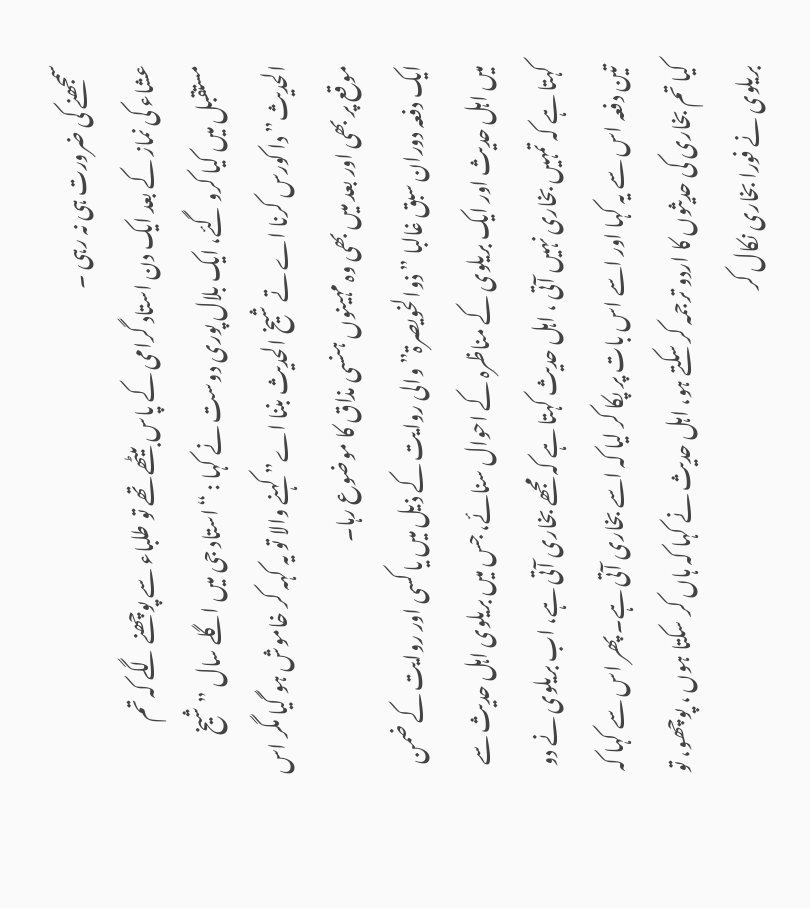سمجھنے کی ضرورت ہی نہ رہی ۔
عشاء کی نماز کے بعد ایک دن استاد گرامی کے پاس بیٹھے تھے تو طلباء سے پوچھنے لگے کہ تم مستقبل میں کیا کرو گئے، ایک بلال پوری دوست نے کہا : “استاد جی میں اگلے سال ” شیخ الحدیث” دا کورس کرنا اے تے شیخ الحدیث بننا اے” کہنے والا تو یہ کہہ کر خاموش ہو گیا مگر اس موقع پر بھی اور بعد میں بھی وہ مہینوں ہنسی مذاق کا موضوع رہا۔
ایک دفعہ دوران سبق غالبا ” ذوالخویصرۃ” والی روایت کے ذیل میں یا کسی اور روایت کے ضمن میں اہل حدیث اور ایک بریلوی کے مناظرہ کے احوال سنائے، جس میں بریلوی اہل حدیث سے کہتا ہے کہ تمہیں بخاری نہیں آتی ، اہل حدیث کہتا ہے کہ مجھے بخاری آتی ہے، اب بریلوی نے دو تین دفعہ اس سے یہ کہا اور اسے اس بات پر پکا کر لیا کہ اسے بخاری آتی ہے۔ پھر اس سے کہا کہ کیا تم بخاری کی حدیثوں کا اردو ترجمہ کر سکتے ہو، اہل حدیث نے کہا کہ ہاں کر سکتا ہوں ، پوچھو، تو بریلوی نے فورا بخاری نکال کر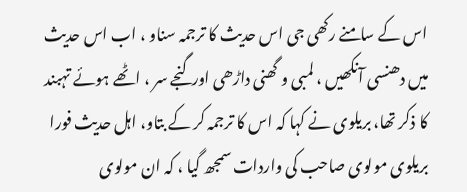اس کے سامنے رکھی جی اس حدیث کا ترجمہ سناو ، اب اس حدیث میں دھنسی آنکھیں ، لمبی و گھنی داڑھی اور گنجے سر ، اٹھے ہوئے تہبند کا ذکر تھا، بریلوی نے کہا کہ اس کا ترجمہ کر کے بتاو، اہل حدیث فورا بریلوی مولوی صاحب کی واردات سمجھ گیا ، کہ ان مولوی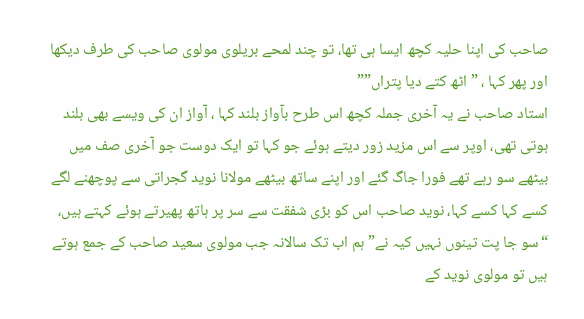صاحب کی اپنا حلیہ کچھ ایسا ہی تھا، تو چند لمحے بریلوی مولوی صاحب کی طرف دیکھا اور پھر کہا ، ” اٹھ کتے دیا پتراں””
استاد صاحب نے یہ آخری جملہ کچھ اس طرح بآواز بلند کہا ، آواز ان کی ویسے بھی بلند ہوتی تھی، اوپر سے اس مزید زور دیتے ہوئے جو کہا تو ایک دوست جو آخری صف میں بیٹھے سو رہے تھے فورا جاگ گئے اور اپنے ساتھ بیٹھے مولانا نوید گجراتی سے پوچھنے لگے کسے کہا کسے کہا، نوید صاحب اس کو بڑی شفقت سے سر پر ہاتھ پھیرتے ہوئے کہتے ہیں، “سو جا پت تینوں نہیں کیہ نے” ہم اب تک سالانہ جب مولوی سعید صاحب کے جمع ہوتے ہیں تو مولوی نوید کے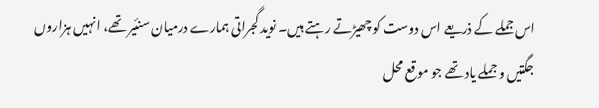اس جملے کے ذریعے اس دوست کو چھیڑتے رہتے ہیں۔ نوید گجراتی ہمارے درمیان سنئیر تھے، انہیں ہزاروں جگتیں و جملے یاد تھے جو موقع محل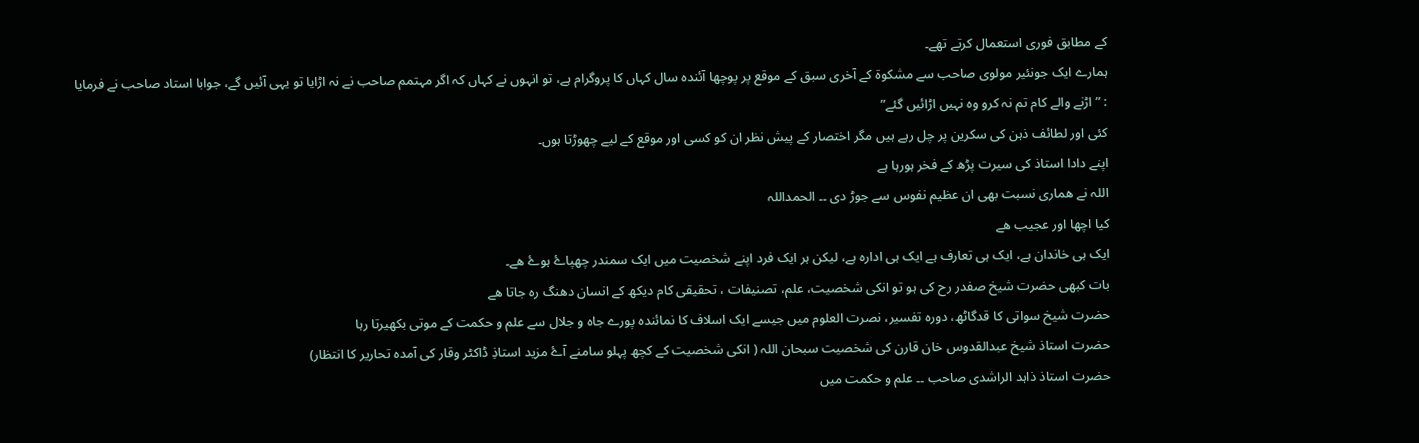کے مطابق فوری استعمال کرتے تھے۔
ہمارے ایک جونئیر مولوی صاحب سے مشکوۃ کے آخری سبق کے موقع پر پوچھا آئندہ سال کہاں کا پروگرام ہے، تو انہوں نے کہاں کہ اگر مہتمم صاحب نے نہ اڑایا تو یہی آئیں گے، جوابا استاد صاحب نے فرمایا : ” اڑنے والے کام تم نہ کرو وہ نہیں اڑائیں گئے”
کئی اور لطائف ذہن کی سکرین پر چل رہے ہیں مگر اختصار کے پیش نظر ان کو کسی اور موقع کے لیے چھوڑتا ہوں۔
اپنے دادا استاذ کی سیرت پڑھ کے فخر ہورہا ہے
اللہ نے ھماری نسبت بھی ان عظیم نفوس سے جوڑ دی ۔۔ الحمداللہ
کیا اچھا اور عجیب ھے
ایک ہی خاندان ہے، ایک ہی تعارف ہے ایک ہی ادارہ ہے، لیکن ہر ایک فرد اپنے شخصیت میں ایک سمندر چھپاۓ ہوۓ ھے۔
بات کبھی حضرت شیخ صفدر رح کی ہو تو انکی شخصیت، علم، تصنیفات ، تحقیقی کام دیکھ کے انسان دھنگ رہ جاتا ھے
حضرت شیخ سواتی کا قدگاٹھ، دورہ تفسیر، نصرت العلوم میں جیسے ایک اسلاف کا نمائندہ پورے جاہ و جلال سے علم و حکمت کے موتی بکھیرتا رہا
حضرت استاذ شیخ عبدالقدوس خان قارن کی شخصیت سبحان اللہ ( انکی شخصیت کے کچھ پہلو سامنے آۓ مزید استاذِ ڈاکٹر وقار کی آمدہ تحاریر کا انتظار)
حضرت استاذ ذاہد الراشدی صاحب ۔۔ علم و حکمت میں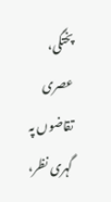پختگی، عصری تقاضوں پہ گہری نظر،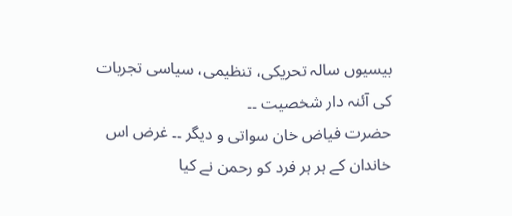بیسیوں سالہ تحریکی، تنظیمی، سیاسی تجربات کی آئنہ دار شخصیت ۔۔
حضرت فیاض خان سواتی و دیگر ۔۔ غرض اس خاندان کے ہر ہر فرد کو رحمن نے کیا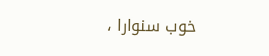خوب سنوارا ،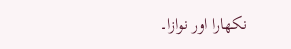نکھارا اور نوازا۔